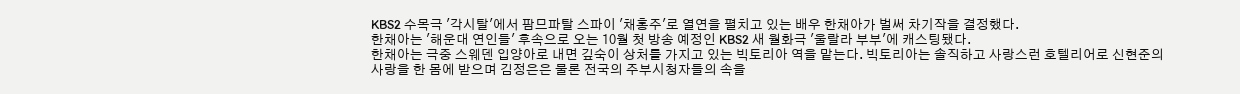KBS2 수목극 '각시탈'에서 팜므파탈 스파이 '채홍주'로 열연을 펼치고 있는 배우 한채아가 벌써 차기작을 결정했다.
한채아는 '해운대 연인들' 후속으로 오는 10월 첫 방송 예정인 KBS2 새 월화극 '울랄라 부부'에 캐스팅됐다.
한채아는 극중 스웨덴 입양아로 내면 깊숙이 상처를 가지고 있는 빅토리아 역을 맡는다. 빅토리아는 솔직하고 사랑스런 호텔리어로 신현준의 사랑을 한 몸에 받으며 김정은은 물론 전국의 주부시청자들의 속을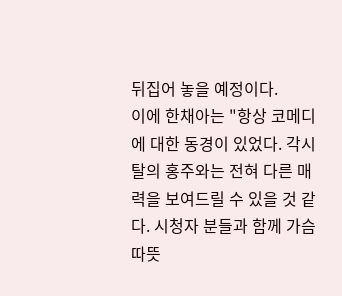뒤집어 놓을 예정이다.
이에 한채아는 "항상 코메디에 대한 동경이 있었다. 각시탈의 홍주와는 전혀 다른 매력을 보여드릴 수 있을 것 같다. 시청자 분들과 함께 가슴 따뜻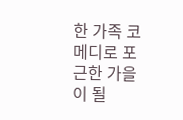한 가족 코메디로 포근한 가을이 될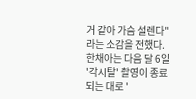거 같아 가슴 설렌다"라는 소감을 전했다. 한채아는 다음 달 6일 '각시탈' 촬영이 종료되는 대로 '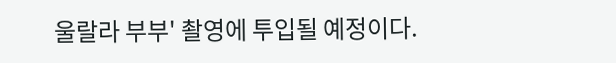울랄라 부부' 촬영에 투입될 예정이다.